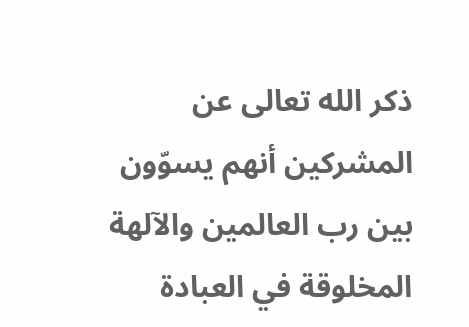ذكر الله تعالى عن المشركين أنهم يسوّون بين رب العالمين والآلهة المخلوقة في العبادة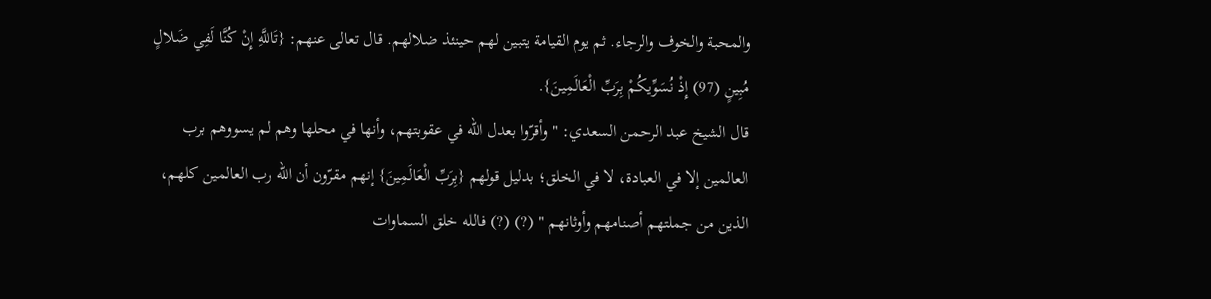والمحبة والخوف والرجاء. ثم يوم القيامة يتبين لهم حينئذ ضلالهم. قال تعالى عنهم: {تَاللَّهِ إِنْ كُنَّا لَفِي ضَلالٍ مُبِينٍ (97) إِذْ نُسَوِّيكُمْ بِرَبِّ الْعَالَمِينَ}.
قال الشيخ عبد الرحمن السعدي: " وأقرّوا بعدل الله في عقوبتهم، وأنها في محلها وهم لم يسووهم برب العالمين إلا في العبادة، لا في الخلق؛ بدليل قولهم {بِرَبِّ الْعَالَمِينَ} إنهم مقرّون أن الله رب العالمين كلهم، الذين من جملتهم أصنامهم وأوثانهم " (?) (?) فالله خلق السماوات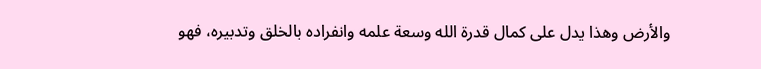والأرض وهذا يدل على كمال قدرة الله وسعة علمه وانفراده بالخلق وتدبيره، فهو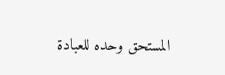المستحق وحده للعبادة